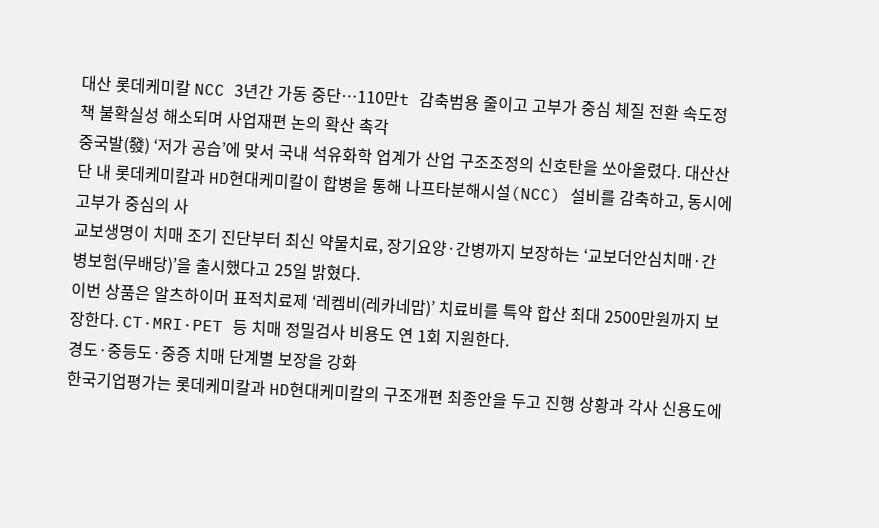대산 롯데케미칼 NCC 3년간 가동 중단…110만t 감축범용 줄이고 고부가 중심 체질 전환 속도정책 불확실성 해소되며 사업재편 논의 확산 촉각
중국발(發) ‘저가 공습’에 맞서 국내 석유화학 업계가 산업 구조조정의 신호탄을 쏘아올렸다. 대산산단 내 롯데케미칼과 HD현대케미칼이 합병을 통해 나프타분해시설(NCC) 설비를 감축하고, 동시에 고부가 중심의 사
교보생명이 치매 조기 진단부터 최신 약물치료, 장기요양·간병까지 보장하는 ‘교보더안심치매·간병보험(무배당)’을 출시했다고 25일 밝혔다.
이번 상품은 알츠하이머 표적치료제 ‘레켐비(레카네맙)’ 치료비를 특약 합산 최대 2500만원까지 보장한다. CT·MRI·PET 등 치매 정밀검사 비용도 연 1회 지원한다.
경도·중등도·중증 치매 단계별 보장을 강화
한국기업평가는 롯데케미칼과 HD현대케미칼의 구조개편 최종안을 두고 진행 상황과 각사 신용도에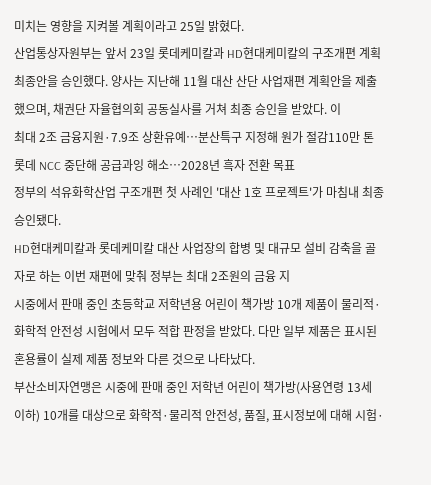미치는 영향을 지켜볼 계획이라고 25일 밝혔다.
산업통상자원부는 앞서 23일 롯데케미칼과 HD현대케미칼의 구조개편 계획 최종안을 승인했다. 양사는 지난해 11월 대산 산단 사업재편 계획안을 제출했으며, 채권단 자율협의회 공동실사를 거쳐 최종 승인을 받았다. 이
최대 2조 금융지원·7.9조 상환유예⋯분산특구 지정해 원가 절감110만 톤 롯데 NCC 중단해 공급과잉 해소⋯2028년 흑자 전환 목표
정부의 석유화학산업 구조개편 첫 사례인 '대산 1호 프로젝트'가 마침내 최종 승인됐다.
HD현대케미칼과 롯데케미칼 대산 사업장의 합병 및 대규모 설비 감축을 골자로 하는 이번 재편에 맞춰 정부는 최대 2조원의 금융 지
시중에서 판매 중인 초등학교 저학년용 어린이 책가방 10개 제품이 물리적·화학적 안전성 시험에서 모두 적합 판정을 받았다. 다만 일부 제품은 표시된 혼용률이 실제 제품 정보와 다른 것으로 나타났다.
부산소비자연맹은 시중에 판매 중인 저학년 어린이 책가방(사용연령 13세 이하) 10개를 대상으로 화학적·물리적 안전성, 품질, 표시정보에 대해 시험·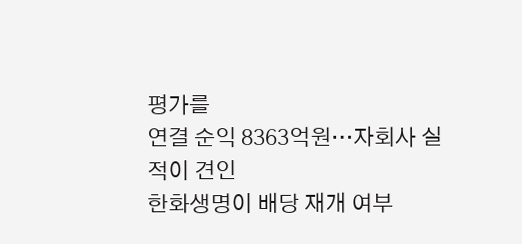평가를
연결 순익 8363억원…자회사 실적이 견인
한화생명이 배당 재개 여부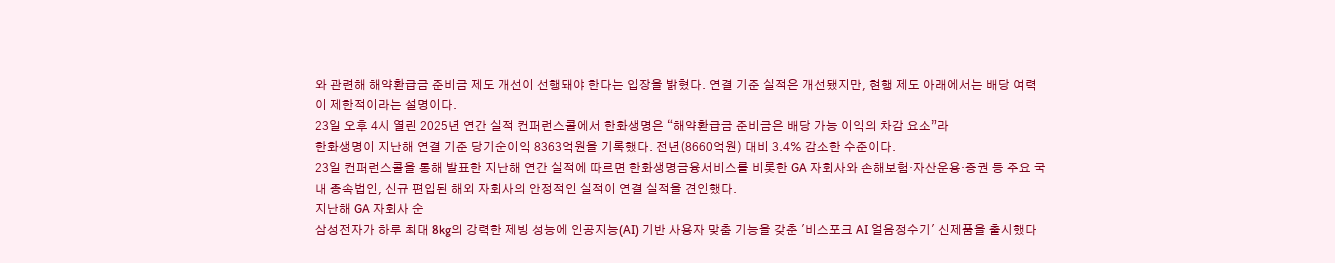와 관련해 해약환급금 준비금 제도 개선이 선행돼야 한다는 입장을 밝혔다. 연결 기준 실적은 개선됐지만, 현행 제도 아래에서는 배당 여력이 제한적이라는 설명이다.
23일 오후 4시 열린 2025년 연간 실적 컨퍼런스콜에서 한화생명은 “해약환급금 준비금은 배당 가능 이익의 차감 요소”라
한화생명이 지난해 연결 기준 당기순이익 8363억원을 기록했다. 전년(8660억원) 대비 3.4% 감소한 수준이다.
23일 컨퍼런스콜을 통해 발표한 지난해 연간 실적에 따르면 한화생명금융서비스를 비롯한 GA 자회사와 손해보험·자산운용·증권 등 주요 국내 종속법인, 신규 편입된 해외 자회사의 안정적인 실적이 연결 실적을 견인했다.
지난해 GA 자회사 순
삼성전자가 하루 최대 8kg의 강력한 제빙 성능에 인공지능(AI) 기반 사용자 맞춤 기능을 갖춘 '비스포크 AI 얼음정수기' 신제품을 출시했다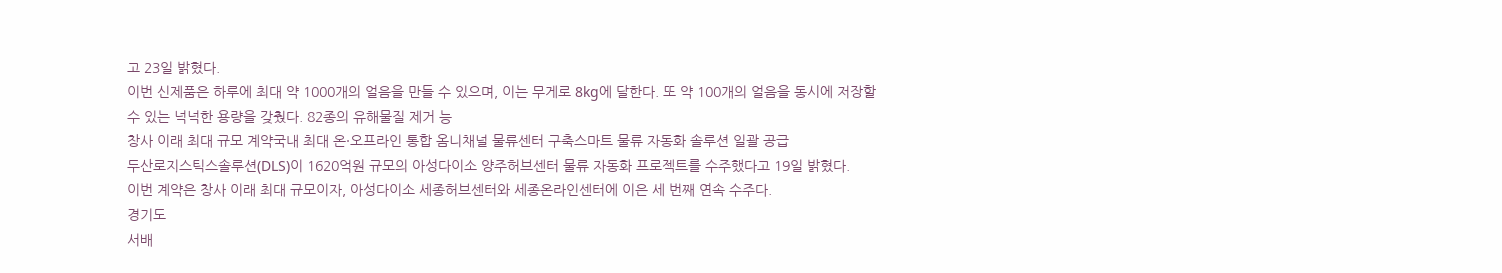고 23일 밝혔다.
이번 신제품은 하루에 최대 약 1000개의 얼음을 만들 수 있으며, 이는 무게로 8kg에 달한다. 또 약 100개의 얼음을 동시에 저장할 수 있는 넉넉한 용량을 갖췄다. 82종의 유해물질 제거 능
창사 이래 최대 규모 계약국내 최대 온·오프라인 통합 옴니채널 물류센터 구축스마트 물류 자동화 솔루션 일괄 공급
두산로지스틱스솔루션(DLS)이 1620억원 규모의 아성다이소 양주허브센터 물류 자동화 프로젝트를 수주했다고 19일 밝혔다.
이번 계약은 창사 이래 최대 규모이자, 아성다이소 세종허브센터와 세종온라인센터에 이은 세 번째 연속 수주다.
경기도
서배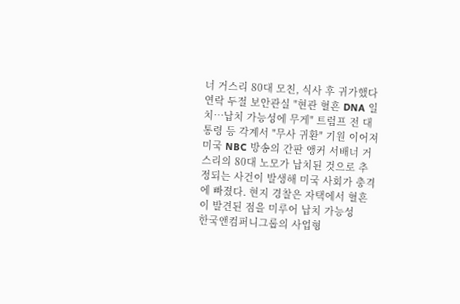너 거스리 80대 모친, 식사 후 귀가했다 연락 두절 보안관실 "현관 혈흔 DNA 일치…납치 가능성에 무게" 트럼프 전 대통령 등 각계서 "무사 귀환" 기원 이어져
미국 NBC 방송의 간판 앵커 서배너 거스리의 80대 노모가 납치된 것으로 추정되는 사건이 발생해 미국 사회가 충격에 빠졌다. 현지 경찰은 자택에서 혈흔이 발견된 점을 미루어 납치 가능성
한국앤컴퍼니그룹의 사업형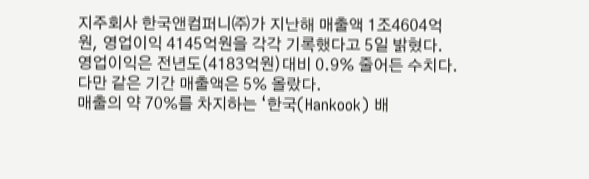지주회사 한국앤컴퍼니㈜가 지난해 매출액 1조4604억원, 영업이익 4145억원을 각각 기록했다고 5일 밝혔다.
영업이익은 전년도(4183억원)대비 0.9% 줄어든 수치다. 다만 같은 기간 매출액은 5% 올랐다.
매출의 약 70%를 차지하는 ‘한국(Hankook) 배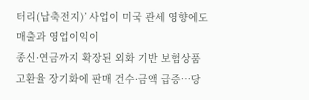터리(납축전지)’ 사업이 미국 관세 영향에도 매출과 영업이익이
종신·연금까지 확장된 외화 기반 보험상품고환율 장기화에 판매 건수·금액 급증…당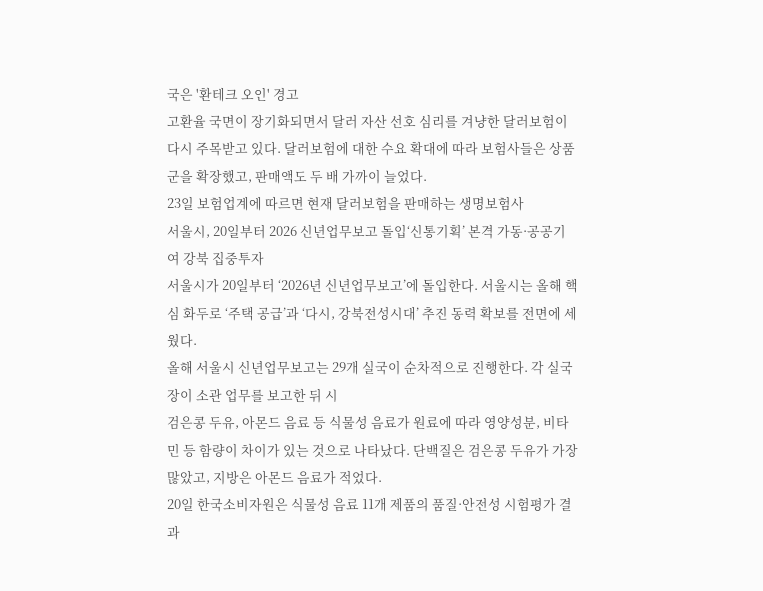국은 '환테크 오인' 경고
고환율 국면이 장기화되면서 달러 자산 선호 심리를 겨냥한 달러보험이 다시 주목받고 있다. 달러보험에 대한 수요 확대에 따라 보험사들은 상품군을 확장했고, 판매액도 두 배 가까이 늘었다.
23일 보험업계에 따르면 현재 달러보험을 판매하는 생명보험사
서울시, 20일부터 2026 신년업무보고 돌입‘신통기획’ 본격 가동·공공기여 강북 집중투자
서울시가 20일부터 ‘2026년 신년업무보고’에 돌입한다. 서울시는 올해 핵심 화두로 ‘주택 공급’과 ‘다시, 강북전성시대’ 추진 동력 확보를 전면에 세웠다.
올해 서울시 신년업무보고는 29개 실국이 순차적으로 진행한다. 각 실국장이 소관 업무를 보고한 뒤 시
검은콩 두유, 아몬드 음료 등 식물성 음료가 원료에 따라 영양성분, 비타민 등 함량이 차이가 있는 것으로 나타났다. 단백질은 검은콩 두유가 가장 많았고, 지방은 아몬드 음료가 적었다.
20일 한국소비자원은 식물성 음료 11개 제품의 품질·안전성 시험평가 결과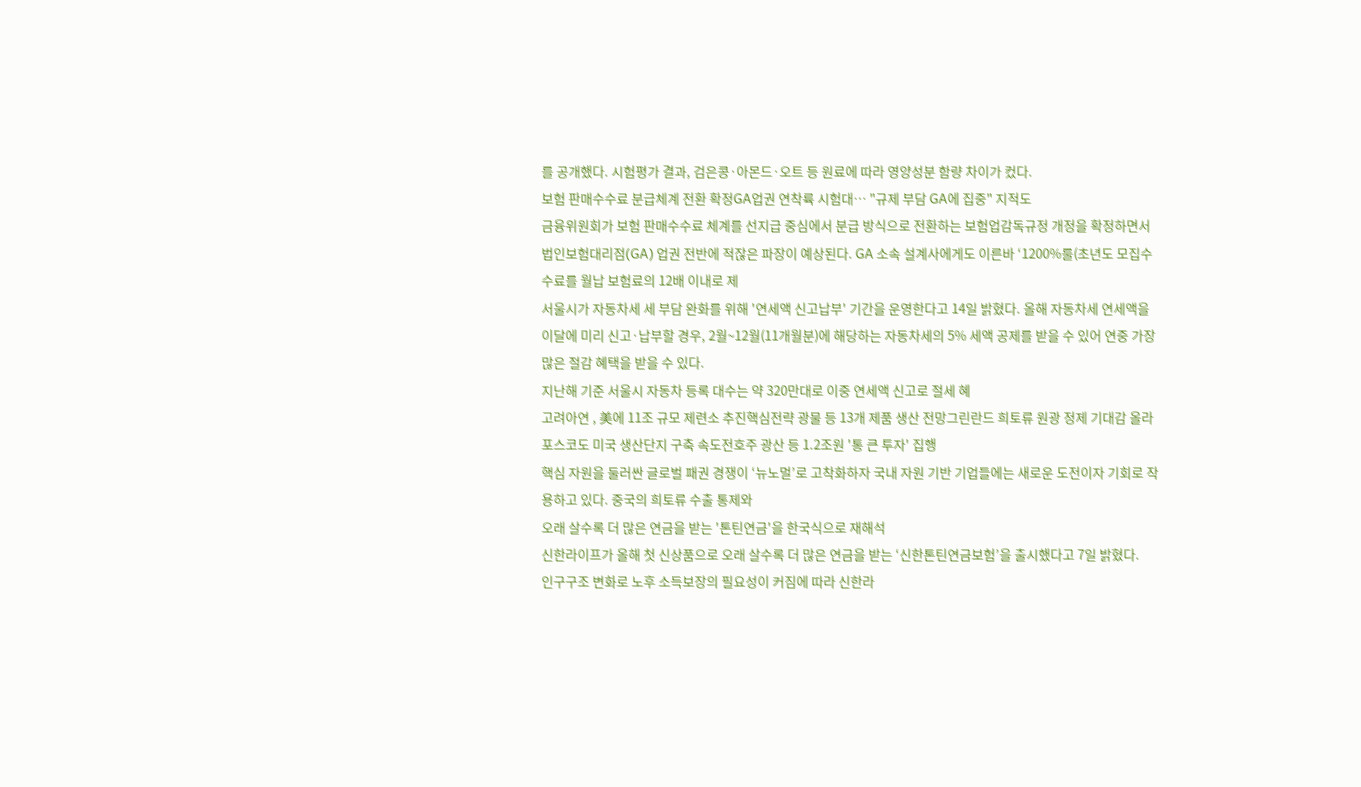를 공개했다. 시험평가 결과, 검은콩·아몬드·오트 등 원료에 따라 영양성분 함량 차이가 컸다.
보험 판매수수료 분급체계 전환 확정GA업권 연착륙 시험대… "규제 부담 GA에 집중" 지적도
금융위원회가 보험 판매수수료 체계를 선지급 중심에서 분급 방식으로 전환하는 보험업감독규정 개정을 확정하면서 법인보험대리점(GA) 업권 전반에 적잖은 파장이 예상된다. GA 소속 설계사에게도 이른바 ‘1200%룰(초년도 모집수수료를 월납 보험료의 12배 이내로 제
서울시가 자동차세 세 부담 완화를 위해 '연세액 신고납부' 기간을 운영한다고 14일 밝혔다. 올해 자동차세 연세액을 이달에 미리 신고·납부할 경우, 2월~12월(11개월분)에 해당하는 자동차세의 5% 세액 공제를 받을 수 있어 연중 가장 많은 절감 혜택을 받을 수 있다.
지난해 기준 서울시 자동차 등록 대수는 약 320만대로 이중 연세액 신고로 절세 혜
고려아연 , 美에 11조 규모 제련소 추진핵심전략 광물 등 13개 제품 생산 전망그린란드 희토류 원광 정제 기대감 올라포스코도 미국 생산단지 구축 속도전호주 광산 등 1.2조원 '통 큰 투자' 집행
핵심 자원을 둘러싼 글로벌 패권 경쟁이 ‘뉴노멀’로 고착화하자 국내 자원 기반 기업들에는 새로운 도전이자 기회로 작용하고 있다. 중국의 희토류 수출 통제와
오래 살수록 더 많은 연금을 받는 '톤틴연금'을 한국식으로 재해석
신한라이프가 올해 첫 신상품으로 오래 살수록 더 많은 연금을 받는 ‘신한톤틴연금보험’을 출시했다고 7일 밝혔다.
인구구조 변화로 노후 소득보장의 필요성이 커짐에 따라 신한라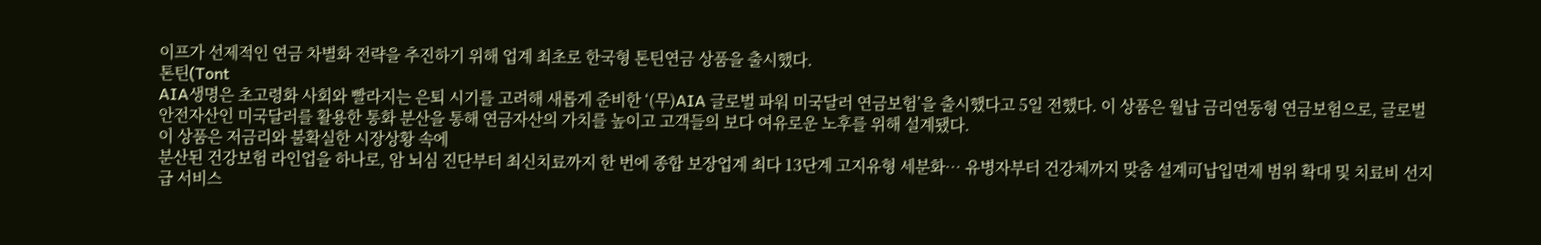이프가 선제적인 연금 차별화 전략을 추진하기 위해 업계 최초로 한국형 톤틴연금 상품을 출시했다.
톤틴(Tont
AIA생명은 초고령화 사회와 빨라지는 은퇴 시기를 고려해 새롭게 준비한 ‘(무)AIA 글로벌 파워 미국달러 연금보험’을 출시했다고 5일 전했다. 이 상품은 월납 금리연동형 연금보험으로, 글로벌 안전자산인 미국달러를 활용한 통화 분산을 통해 연금자산의 가치를 높이고 고객들의 보다 여유로운 노후를 위해 설계됐다.
이 상품은 저금리와 불확실한 시장상황 속에
분산된 건강보험 라인업을 하나로, 암 뇌심 진단부터 최신치료까지 한 번에 종합 보장업계 최다 13단계 고지유형 세분화… 유병자부터 건강체까지 맞춤 설계可납입면제 범위 확대 및 치료비 선지급 서비스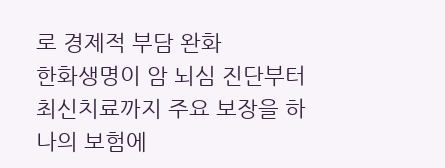로 경제적 부담 완화
한화생명이 암 뇌심 진단부터 최신치료까지 주요 보장을 하나의 보험에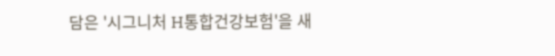담은 '시그니처 H통합건강보험'을 새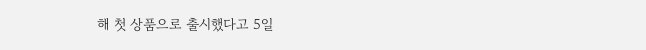해 첫 상품으로 출시했다고 5일